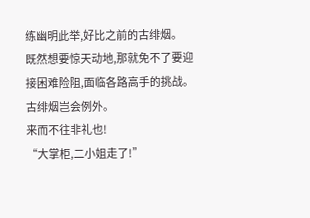练幽明此举,好比之前的古绯烟。
既然想要惊天动地,那就免不了要迎接困难险阻,面临各路高手的挑战。
古绯烟岂会例外。
来而不往非礼也!
“大掌柜,二小姐走了!”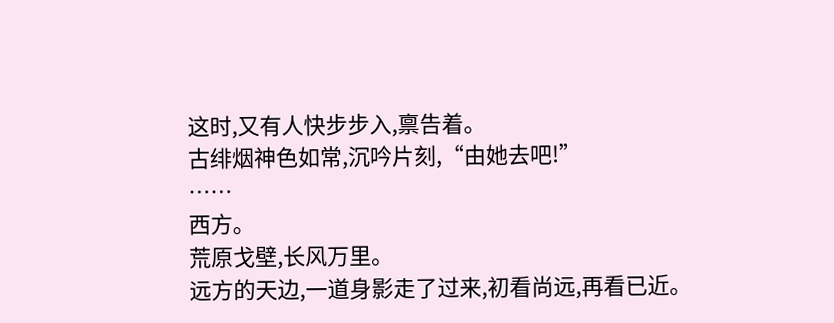这时,又有人快步步入,禀告着。
古绯烟神色如常,沉吟片刻,“由她去吧!”
……
西方。
荒原戈壁,长风万里。
远方的天边,一道身影走了过来,初看尚远,再看已近。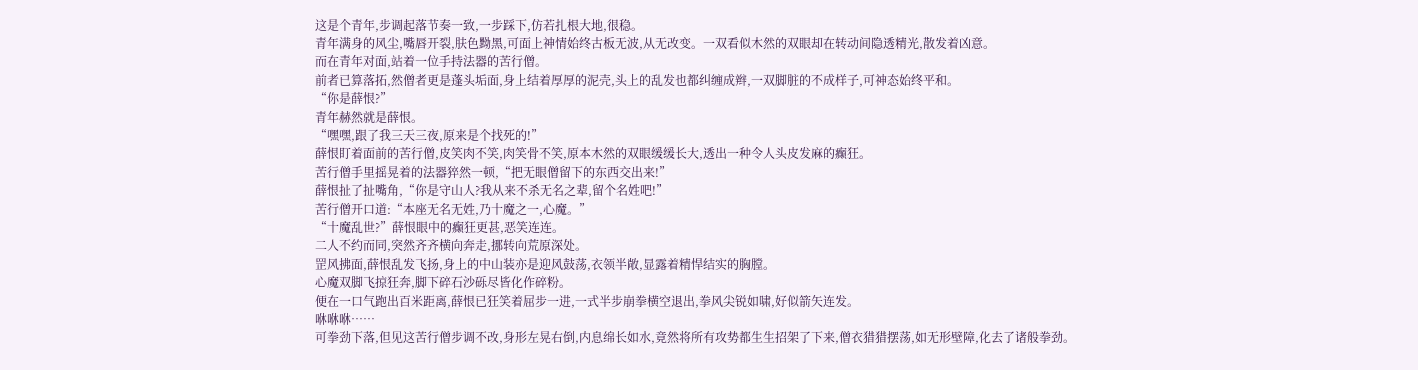这是个青年,步调起落节奏一致,一步踩下,仿若扎根大地,很稳。
青年满身的风尘,嘴唇开裂,肤色黝黑,可面上神情始终古板无波,从无改变。一双看似木然的双眼却在转动间隐透精光,散发着凶意。
而在青年对面,站着一位手持法器的苦行僧。
前者已算落拓,然僧者更是蓬头垢面,身上结着厚厚的泥壳,头上的乱发也都纠缠成辫,一双脚脏的不成样子,可神态始终平和。
“你是薛恨?”
青年赫然就是薛恨。
“嘿嘿,跟了我三天三夜,原来是个找死的!”
薛恨盯着面前的苦行僧,皮笑肉不笑,肉笑骨不笑,原本木然的双眼缓缓长大,透出一种令人头皮发麻的癫狂。
苦行僧手里摇晃着的法器猝然一顿,“把无眼僧留下的东西交出来!”
薛恨扯了扯嘴角,“你是守山人?我从来不杀无名之辈,留个名姓吧!”
苦行僧开口道:“本座无名无姓,乃十魔之一,心魔。”
“十魔乱世?”薛恨眼中的癫狂更甚,恶笑连连。
二人不约而同,突然齐齐横向奔走,挪转向荒原深处。
罡风拂面,薛恨乱发飞扬,身上的中山装亦是迎风鼓荡,衣领半敞,显露着精悍结实的胸膛。
心魔双脚飞掠狂奔,脚下碎石沙砾尽皆化作碎粉。
便在一口气跑出百米距离,薛恨已狂笑着屈步一进,一式半步崩拳横空退出,拳风尖锐如啸,好似箭矢连发。
咻咻咻……
可拳劲下落,但见这苦行僧步调不改,身形左晃右倒,内息绵长如水,竟然将所有攻势都生生招架了下来,僧衣猎猎摆荡,如无形壁障,化去了诸般拳劲。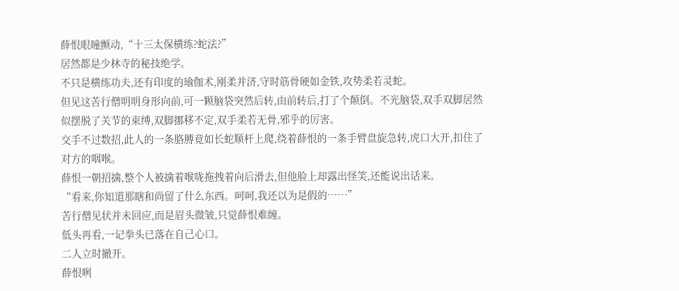薛恨眼瞳颤动,“十三太保横练?蛇法?”
居然都是少林寺的秘技绝学。
不只是横练功夫,还有印度的瑜伽术,刚柔并济,守时筋骨硬如金铁,攻势柔若灵蛇。
但见这苦行僧明明身形向前,可一颗脑袋突然后转,由前转后,打了个颠倒。不光脑袋,双手双脚居然似摆脱了关节的束缚,双脚挪移不定,双手柔若无骨,邪乎的厉害。
交手不过数招,此人的一条胳膊竟如长蛇顺杆上爬,绕着薛恨的一条手臂盘旋急转,虎口大开,扣住了对方的咽喉。
薛恨一朝招擒,整个人被擒着喉咙拖拽着向后滑去,但他脸上却露出怪笑,还能说出话来。
“看来,你知道那瞎和尚留了什么东西。呵呵,我还以为是假的……”
苦行僧见状并未回应,而是眉头微皱,只觉薛恨难缠。
低头再看,一记拳头已落在自己心口。
二人立时撤开。
薛恨咧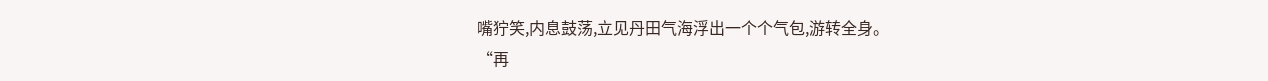嘴狞笑,内息鼓荡,立见丹田气海浮出一个个气包,游转全身。
“再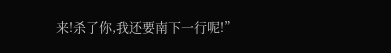来!杀了你,我还要南下一行呢!”